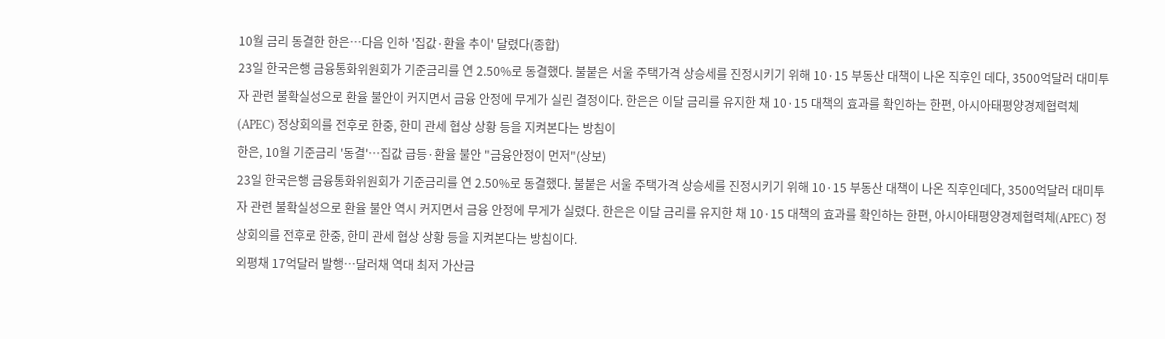10월 금리 동결한 한은…다음 인하 '집값·환율 추이' 달렸다(종합)
23일 한국은행 금융통화위원회가 기준금리를 연 2.50%로 동결했다. 불붙은 서울 주택가격 상승세를 진정시키기 위해 10·15 부동산 대책이 나온 직후인 데다, 3500억달러 대미투자 관련 불확실성으로 환율 불안이 커지면서 금융 안정에 무게가 실린 결정이다. 한은은 이달 금리를 유지한 채 10·15 대책의 효과를 확인하는 한편, 아시아태평양경제협력체(APEC) 정상회의를 전후로 한중, 한미 관세 협상 상황 등을 지켜본다는 방침이
한은, 10월 기준금리 '동결'…집값 급등·환율 불안 "금융안정이 먼저"(상보)
23일 한국은행 금융통화위원회가 기준금리를 연 2.50%로 동결했다. 불붙은 서울 주택가격 상승세를 진정시키기 위해 10·15 부동산 대책이 나온 직후인데다, 3500억달러 대미투자 관련 불확실성으로 환율 불안 역시 커지면서 금융 안정에 무게가 실렸다. 한은은 이달 금리를 유지한 채 10·15 대책의 효과를 확인하는 한편, 아시아태평양경제협력체(APEC) 정상회의를 전후로 한중, 한미 관세 협상 상황 등을 지켜본다는 방침이다.
외평채 17억달러 발행…달러채 역대 최저 가산금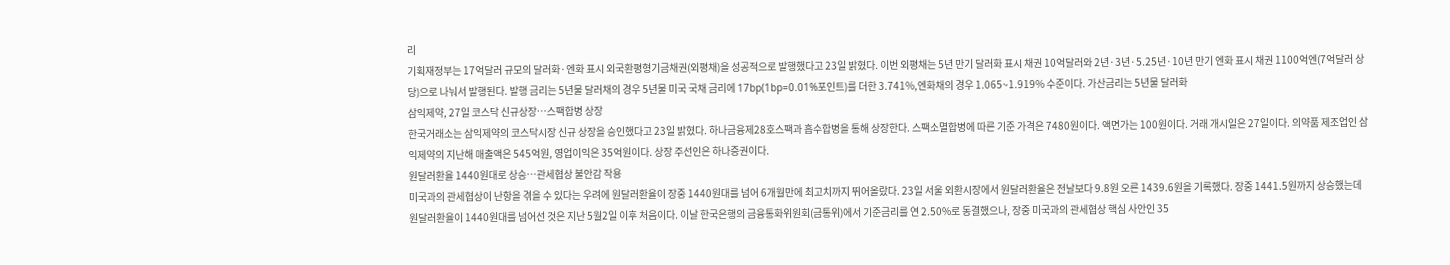리
기획재정부는 17억달러 규모의 달러화·엔화 표시 외국환평형기금채권(외평채)을 성공적으로 발행했다고 23일 밝혔다. 이번 외평채는 5년 만기 달러화 표시 채권 10억달러와 2년·3년·5.25년·10년 만기 엔화 표시 채권 1100억엔(7억달러 상당)으로 나눠서 발행된다. 발행 금리는 5년물 달러채의 경우 5년물 미국 국채 금리에 17bp(1bp=0.01%포인트)를 더한 3.741%,엔화채의 경우 1.065~1.919% 수준이다. 가산금리는 5년물 달러화
삼익제약, 27일 코스닥 신규상장…스팩합병 상장
한국거래소는 삼익제약의 코스닥시장 신규 상장을 승인했다고 23일 밝혔다. 하나금융제28호스팩과 흡수합병을 통해 상장한다. 스팩소멸합병에 따른 기준 가격은 7480원이다. 액면가는 100원이다. 거래 개시일은 27일이다. 의약품 제조업인 삼익제약의 지난해 매출액은 545억원, 영업이익은 35억원이다. 상장 주선인은 하나증권이다.
원달러환율 1440원대로 상승…관세협상 불안감 작용
미국과의 관세협상이 난항을 겪을 수 있다는 우려에 원달러환율이 장중 1440원대를 넘어 6개월만에 최고치까지 뛰어올랐다. 23일 서울 외환시장에서 원달러환율은 전날보다 9.8원 오른 1439.6원을 기록했다. 장중 1441.5원까지 상승했는데 원달러환율이 1440원대를 넘어선 것은 지난 5월2일 이후 처음이다. 이날 한국은행의 금융통화위원회(금통위)에서 기준금리를 연 2.50%로 동결했으나, 장중 미국과의 관세협상 핵심 사안인 35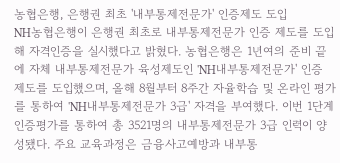농협은행, 은행권 최초 '내부통제전문가' 인증제도 도입
NH농협은행이 은행권 최초로 내부통제전문가 인증 제도를 도입해 자격인증을 실시했다고 밝혔다. 농협은행은 1년여의 준비 끝에 자체 내부통제전문가 육성제도인 'NH내부통제전문가' 인증 제도를 도입했으며, 올해 8월부터 8주간 자율학습 및 온라인 평가를 통하여 'NH내부통제전문가 3급' 자격을 부여했다. 이번 1단계 인증평가를 통하여 총 3521명의 내부통제전문가 3급 인력이 양성됐다. 주요 교육과정은 금융사고예방과 내부통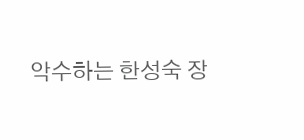악수하는 한성숙 장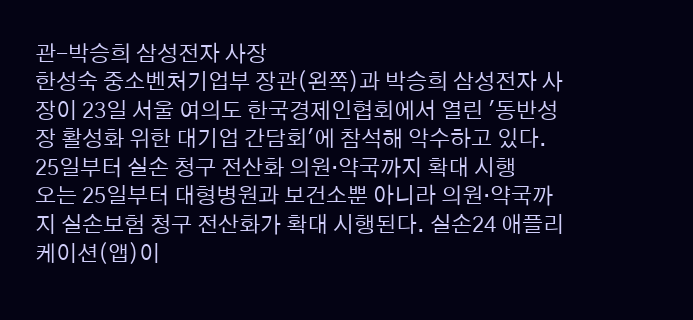관-박승희 삼성전자 사장
한성숙 중소벤처기업부 장관(왼쪽)과 박승희 삼성전자 사장이 23일 서울 여의도 한국경제인협회에서 열린 '동반성장 활성화 위한 대기업 간담회'에 참석해 악수하고 있다.
25일부터 실손 청구 전산화 의원·약국까지 확대 시행
오는 25일부터 대형병원과 보건소뿐 아니라 의원·약국까지 실손보험 청구 전산화가 확대 시행된다. 실손24 애플리케이션(앱)이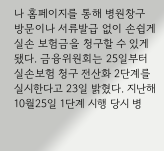나 홈페이지를 통해 병원창구 방문이나 서류발급 없이 손쉽게 실손 보험금을 청구할 수 있게 됐다. 금융위원회는 25일부터 실손보험 청구 전산화 2단계를 실시한다고 23일 밝혔다. 지난해 10월25일 1단계 시행 당시 병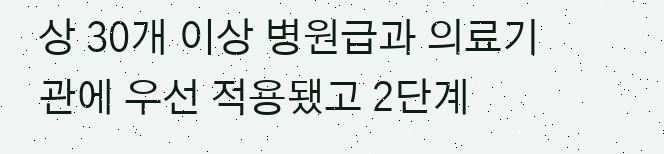상 30개 이상 병원급과 의료기관에 우선 적용됐고 2단계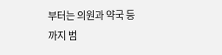부터는 의원과 약국 등까지 범